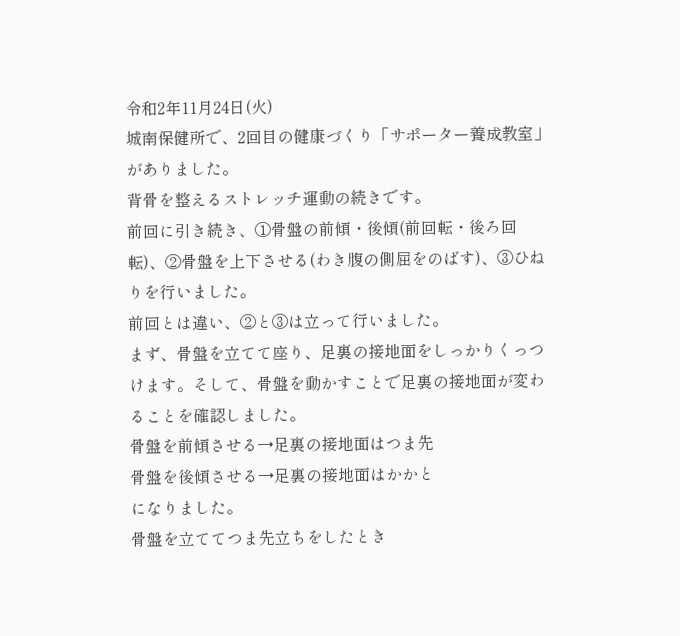令和2年11月24日(火)
城南保健所で、2回目の健康づくり「サポーター養成教室」がありました。
背骨を整えるストレッチ運動の続きです。
前回に引き続き、①骨盤の前傾・後傾(前回転・後ろ回転)、②骨盤を上下させる(わき腹の側屈をのばす)、③ひねりを行いました。
前回とは違い、②と③は立って行いました。
まず、骨盤を立てて座り、足裏の接地面をしっかりくっつけます。そして、骨盤を動かすことで足裏の接地面が変わることを確認しました。
骨盤を前傾させる→足裏の接地面はつま先
骨盤を後傾させる→足裏の接地面はかかと
になりました。
骨盤を立ててつま先立ちをしたとき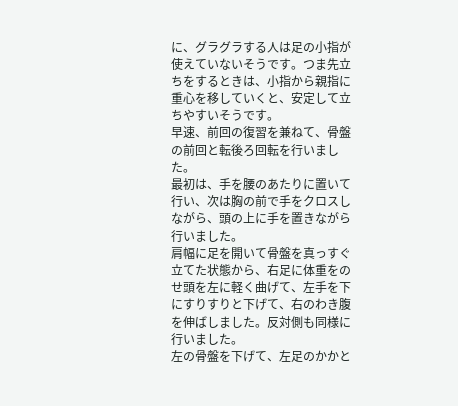に、グラグラする人は足の小指が使えていないそうです。つま先立ちをするときは、小指から親指に重心を移していくと、安定して立ちやすいそうです。
早速、前回の復習を兼ねて、骨盤の前回と転後ろ回転を行いました。
最初は、手を腰のあたりに置いて行い、次は胸の前で手をクロスしながら、頭の上に手を置きながら行いました。
肩幅に足を開いて骨盤を真っすぐ立てた状態から、右足に体重をのせ頭を左に軽く曲げて、左手を下にすりすりと下げて、右のわき腹を伸ばしました。反対側も同様に行いました。
左の骨盤を下げて、左足のかかと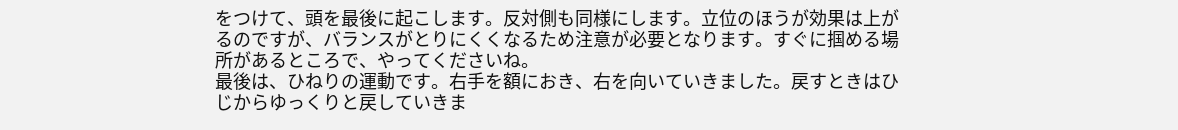をつけて、頭を最後に起こします。反対側も同様にします。立位のほうが効果は上がるのですが、バランスがとりにくくなるため注意が必要となります。すぐに掴める場所があるところで、やってくださいね。
最後は、ひねりの運動です。右手を額におき、右を向いていきました。戻すときはひじからゆっくりと戻していきま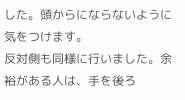した。頭からにならないように気をつけます。
反対側も同様に行いました。余裕がある人は、手を後ろ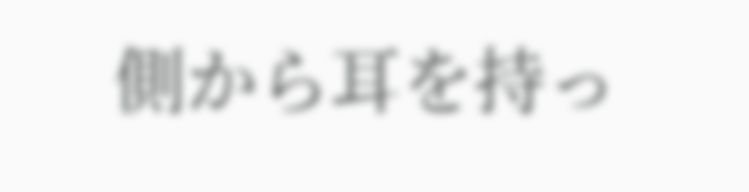側から耳を持っ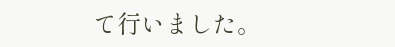て行いました。